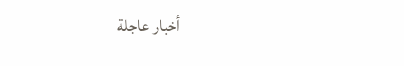أخبار عاجلة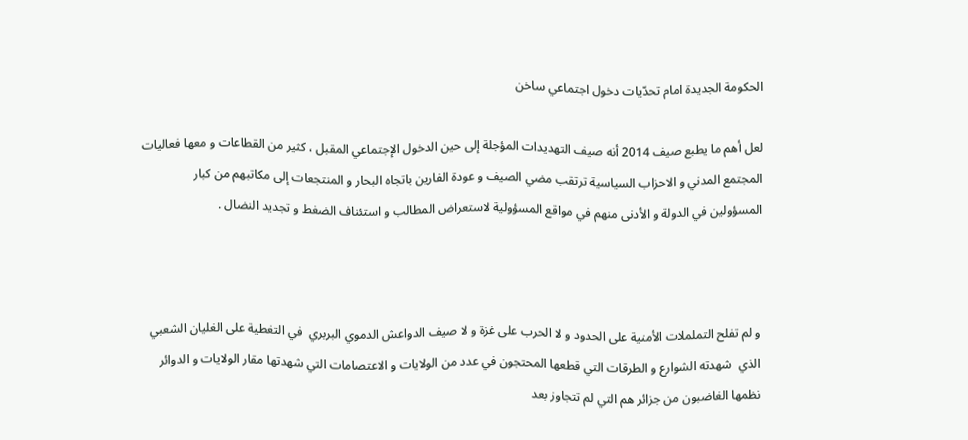الحكومة الجديدة امام تحدّيات دخول اجتماعي ساخن

لعل أهم ما يطبع صيف 2014 أنه صيف التهديدات المؤجلة إلى حين الدخول الإجتماعي المقبل ، كثير من القطاعات و معها فعاليات المجتمع المدني و الاحزاب السياسية ترتقب مضي الصيف و عودة الفارين باتجاه البحار و المنتجعات إلى مكاتبهم من كبار المسؤولين في الدولة و الأدنى منهم في مواقع المسؤولية لاستعراض المطالب و استئناف الضغط و تجديد النضال .



و لم تفلح التململات الأمنية على الحدود و لا الحرب على غزة و لا صيف الدواعش الدموي البربري  في التغطية على الغليان الشعبي الذي  شهدته الشوارع و الطرقات التي قطعها المحتجون في عدد من الولايات و الاعتصامات التي شهدتها مقار الولايات و الدوائر نظمها الغاضبون من جزائر هم التي لم تتجاوز بعد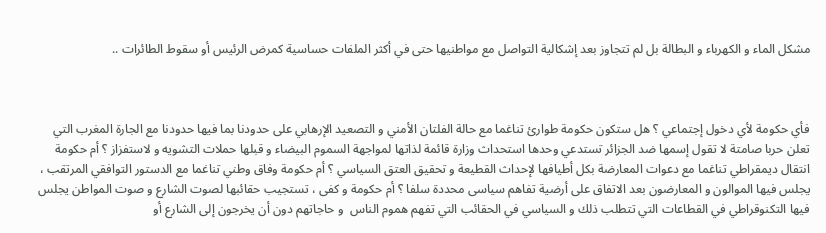مشكل الماء و الكهرباء و البطالة بل لم تتجاوز بعد إشكالية التواصل مع مواطنيها حتى في أكثر الملفات حساسية كمرض الرئيس أو سقوط الطائرات ..



فأي حكومة لأي دخول إجتماعي ؟ هل ستكون حكومة طوارئ تناغما مع حالة الفلتان الأمني و التصعيد الإرهابي على حدودنا بما فيها حدودنا مع الجارة المغرب التي تعلن حربا صامتة لا تقول إسمها ضد الجزائر تستدعي وحدها استحداث وزارة قائمة لذاتها لمواجهة السموم البيضاء و قبلها حملات التشويه و لاستفزاز ؟ أم حكومة انتقال ديمقراطي تناغما مع دعوات المعارضة بكل أطيافها لإحداث القطيعة و تحقيق العتق السياسي ؟ أم حكومة وفاق وطني تناغما مع الدستور التوافقي المرتقب ، يجلس فيها الموالون و المعارضون بعد الاتفاق على أرضية تفاهم سياسى محددة سلفا ؟ أم حكومة و كفى ، تستجيب حقائبها لصوت الشارع و صوت المواطن يجلس فيها التكنوقراطي في القطاعات التي تتطلب ذلك و السياسي في الحقائب التي تفهم هموم الناس  و حاجاتهم دون أن يخرجون إلى الشارع أو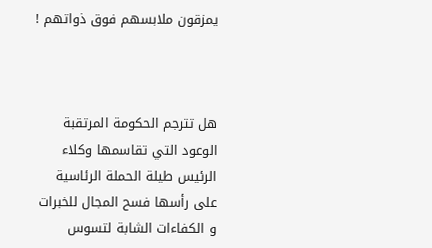يمزقون ملابسهم فوق ذواتهم !



هل تترجم الحكومة المرتقبة الوعود التي تقاسمها وكلاء الرئيس طيلة الحملة الرئاسية على رأسها فسح المجال للخبرات و الكفاءات الشابة لتسوس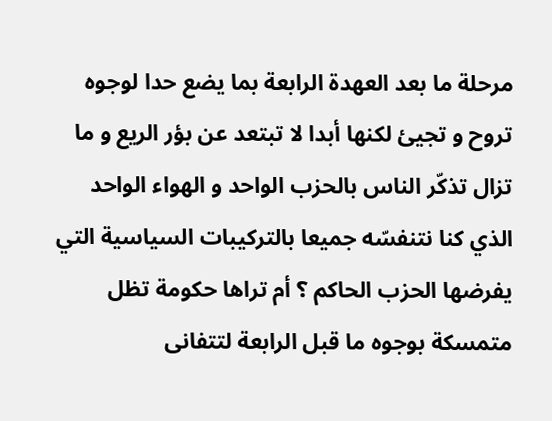مرحلة ما بعد العهدة الرابعة بما يضع حدا لوجوه تروح و تجيئ لكنها أبدا لا تبتعد عن بؤر الريع و ما تزال تذكّر الناس بالحزب الواحد و الهواء الواحد الذي كنا نتنفسّه جميعا بالتركيبات السياسية التي يفرضها الحزب الحاكم ؟ أم تراها حكومة تظل متمسكة بوجوه ما قبل الرابعة لتتفانى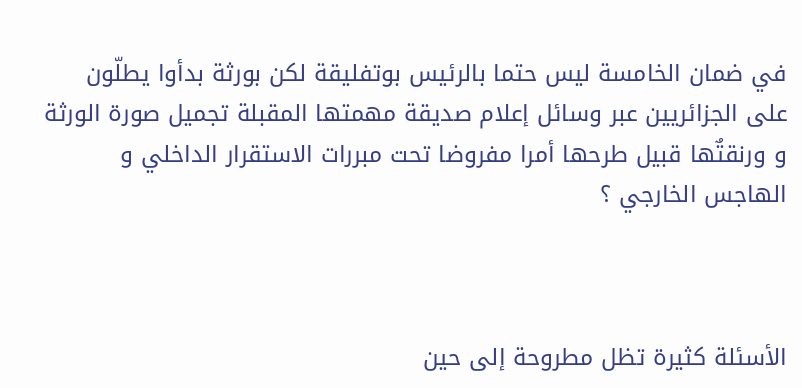في ضمان الخامسة ليس حتما بالرئيس بوتفليقة لكن بورثة بدأوا يطلّون على الجزائريين عبر وسائل إعلام صديقة مهمتها المقبلة تجميل صورة الورثة و ورنقتٌها قبيل طرحها أمرا مفروضا تحت مبررات الاستقرار الداخلي و الهاجس الخارجي ؟



الأسئلة كثيرة تظل مطروحة إلى حين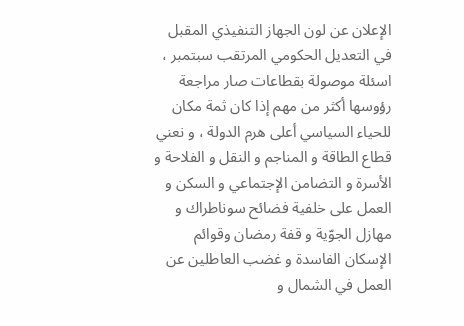الإعلان عن لون الجهاز التنفيذي المقبل في التعديل الحكومي المرتقب سبتمبر ، اسئلة موصولة بقطاعات صار مراجعة رؤوسها أكثر من مهم إذا كان ثمة مكان للحياء السياسي أعلى هرم الدولة ، و نعني قطاع الطاقة و المناجم و النقل و الفلاحة و الأسرة و التضامن الإجتماعي و السكن و العمل على خلفية فضائح سوناطراك و مهازل الجوّية و قفة رمضان وقوائم الإسكان الفاسدة و غضب العاطلين عن العمل في الشمال و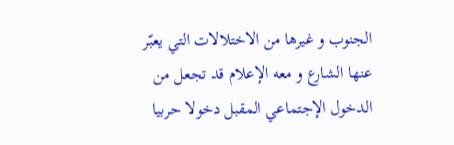الجنوب و غيرها من الاختلالات التي يعبّر عنها الشارع و معه الإعلام قد تجعل من الدخول الإجتماعي المقبل دخولا حربيا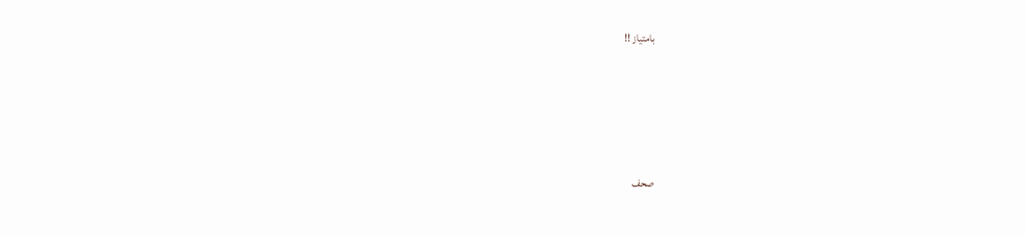بامتياز !!







صحف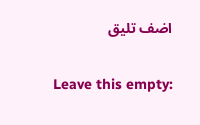اضف تليق

Leave this empty: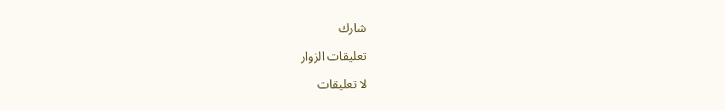شارك

تعليقات الزوار

لا تعليقات